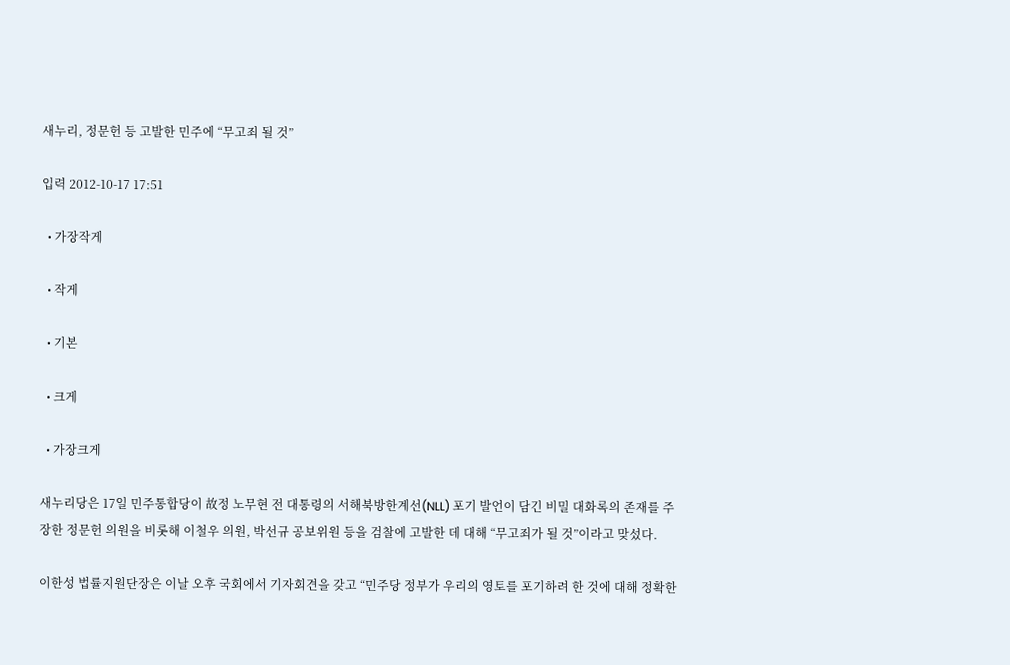새누리, 정문헌 등 고발한 민주에 “무고죄 될 것”

입력 2012-10-17 17:51

  • 가장작게

  • 작게

  • 기본

  • 크게

  • 가장크게

새누리당은 17일 민주통합당이 故정 노무현 전 대통령의 서해북방한계선(NLL) 포기 발언이 담긴 비밀 대화록의 존재를 주장한 정문헌 의원을 비롯해 이철우 의원, 박선규 공보위원 등을 검찰에 고발한 데 대해 “무고죄가 될 것”이라고 맞섰다.

이한성 법률지원단장은 이날 오후 국회에서 기자회견을 갖고 “민주당 정부가 우리의 영토를 포기하려 한 것에 대해 정확한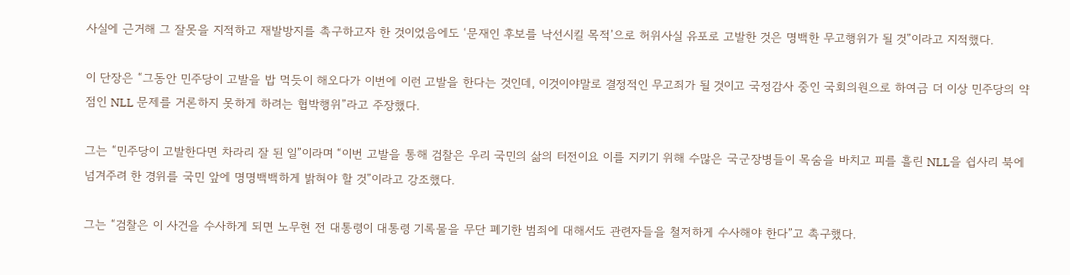사실에 근거해 그 잘못을 지적하고 재발방지를 촉구하고자 한 것이었음에도 ‘문재인 후보를 낙선시킬 목적’으로 허위사실 유포로 고발한 것은 명백한 무고행위가 될 것”이라고 지적했다.

이 단장은 “그동안 민주당이 고발을 밥 먹듯이 해오다가 이번에 이런 고발을 한다는 것인데, 이것이야말로 결정적인 무고죄가 될 것이고 국정감사 중인 국회의원으로 하여금 더 이상 민주당의 약점인 NLL 문제를 거론하지 못하게 하려는 협박행위”라고 주장했다.

그는 “민주당이 고발한다면 차라리 잘 된 일”이라며 “이번 고발을 통해 검찰은 우리 국민의 삶의 터전이요 이를 지키기 위해 수많은 국군장병들이 목숨을 바치고 피를 흘린 NLL을 쉽사리 북에 넘겨주려 한 경위를 국민 앞에 명명백백하게 밝혀야 할 것”이라고 강조했다.

그는 “검찰은 이 사건을 수사하게 되면 노무현 전 대통령이 대통령 기록물을 무단 폐기한 범죄에 대해서도 관련자들을 철저하게 수사해야 한다”고 촉구했다.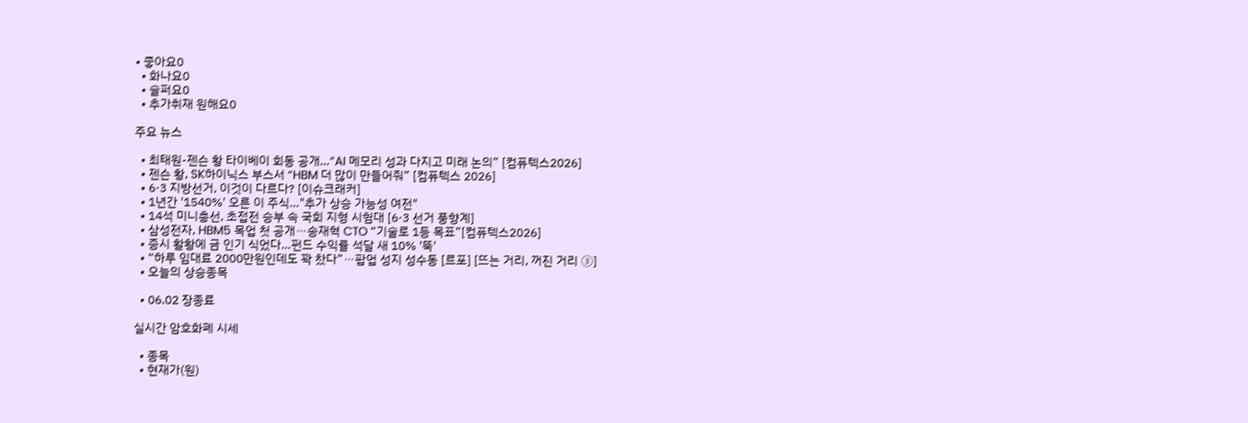• 좋아요0
  • 화나요0
  • 슬퍼요0
  • 추가취재 원해요0

주요 뉴스

  • 최태원-젠슨 황 타이베이 회동 공개…“AI 메모리 성과 다지고 미래 논의” [컴퓨텍스2026]
  • 젠슨 황, SK하이닉스 부스서 “HBM 더 많이 만들어줘” [컴퓨텍스 2026]
  • 6·3 지방선거, 이것이 다르다? [이슈크래커]
  • 1년간 '1540%' 오른 이 주식…"추가 상승 가능성 여전"
  • 14석 미니총선, 초접전 승부 속 국회 지형 시험대 [6·3 선거 풍향계]
  • 삼성전자, HBM5 목업 첫 공개⋯송재혁 CTO “기술로 1등 목표”[컴퓨텍스2026]
  • 증시 활황에 금 인기 식었다…펀드 수익률 석달 새 10% '뚝'
  • “하루 임대료 2000만원인데도 꽉 찼다”⋯팝업 성지 성수동 [르포] [뜨는 거리, 꺼진 거리 ③]
  • 오늘의 상승종목

  • 06.02 장종료

실시간 암호화폐 시세

  • 종목
  • 현재가(원)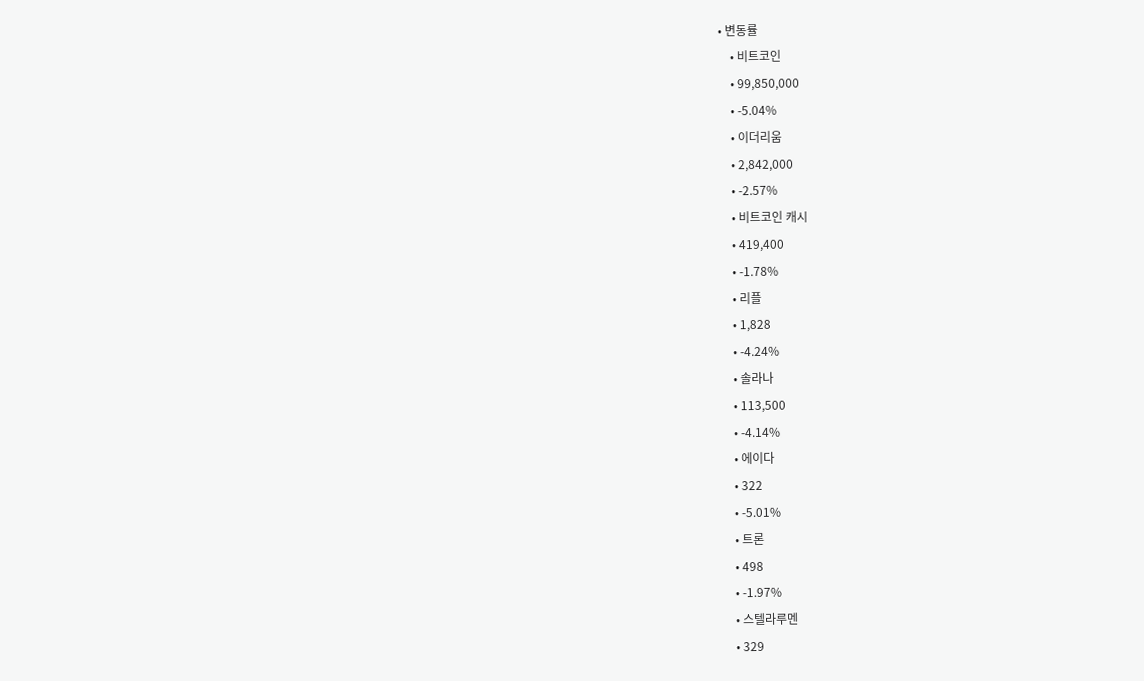• 변동률
    • 비트코인
    • 99,850,000
    • -5.04%
    • 이더리움
    • 2,842,000
    • -2.57%
    • 비트코인 캐시
    • 419,400
    • -1.78%
    • 리플
    • 1,828
    • -4.24%
    • 솔라나
    • 113,500
    • -4.14%
    • 에이다
    • 322
    • -5.01%
    • 트론
    • 498
    • -1.97%
    • 스텔라루멘
    • 329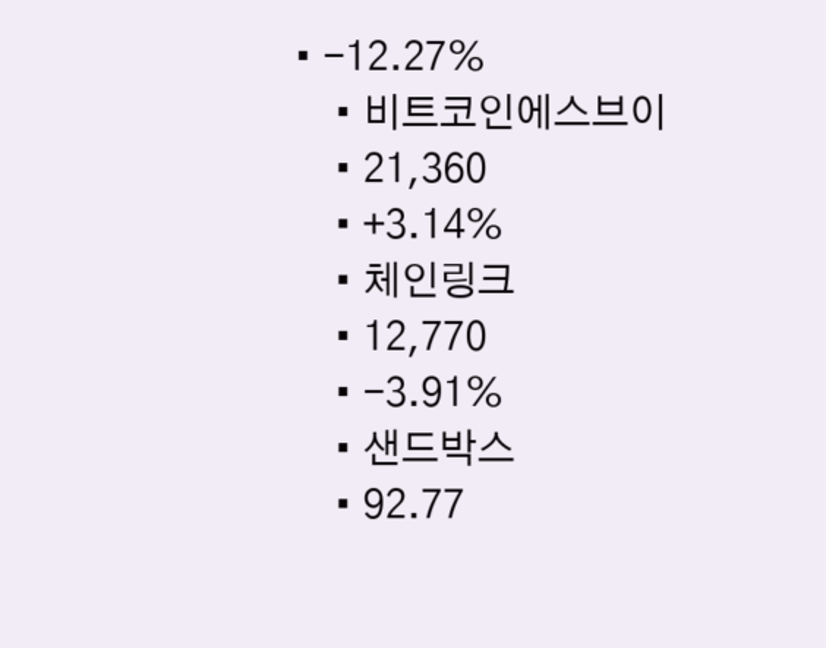• -12.27%
    • 비트코인에스브이
    • 21,360
    • +3.14%
    • 체인링크
    • 12,770
    • -3.91%
    • 샌드박스
    • 92.77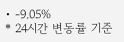• -9.05%
* 24시간 변동률 기준